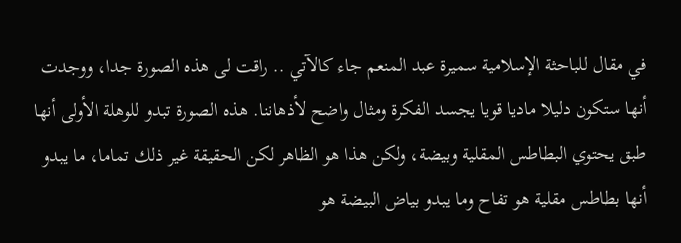في مقال للباحثة الإسلامية سميرة عبد المنعم جاء كالآتي .. راقت لى هذه الصورة جدا، ووجدت أنها ستكون دليلا ماديا قويا يجسد الفكرة ومثال واضح لأذهاننا. هذه الصورة تبدو للوهلة الأولى أنها طبق يحتوي البطاطس المقلية وبيضة، ولكن هذا هو الظاهر لكن الحقيقة غير ذلك تماما، ما يبدو أنها بطاطس مقلية هو تفاح وما يبدو بياض البيضة هو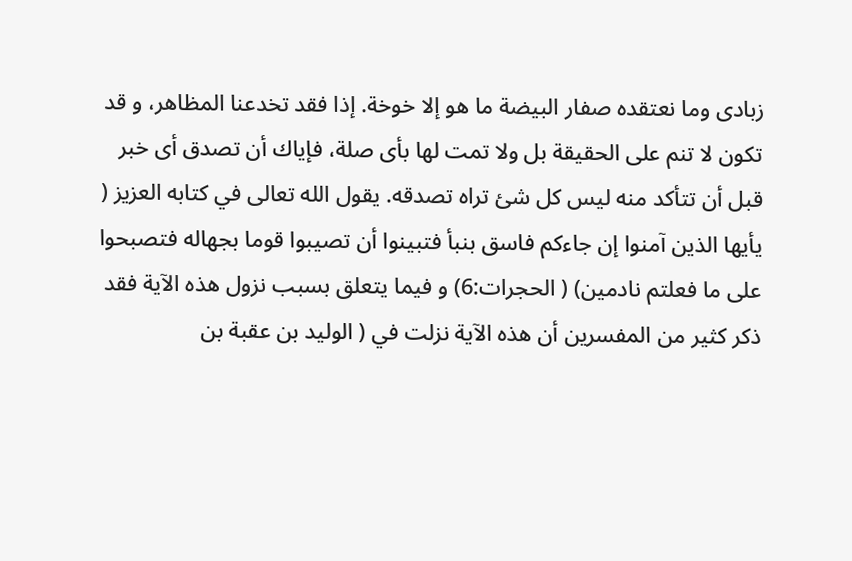زبادى وما نعتقده صفار البيضة ما هو إلا خوخة. إذا فقد تخدعنا المظاهر، و قد تكون لا تنم على الحقيقة بل ولا تمت لها بأى صلة، فإياك أن تصدق أى خبر قبل أن تتأكد منه ليس كل شئ تراه تصدقه. يقول الله تعالى في كتابه العزيز ( يأيها الذين آمنوا إن جاءكم فاسق بنبأ فتبينوا أن تصيبوا قوما بجهاله فتصبحوا على ما فعلتم نادمين) ( الحجرات:6) و فيما يتعلق بسبب نزول هذه الآية فقد ذكر كثير من المفسرين أن هذه الآية نزلت في ( الوليد بن عقبة بن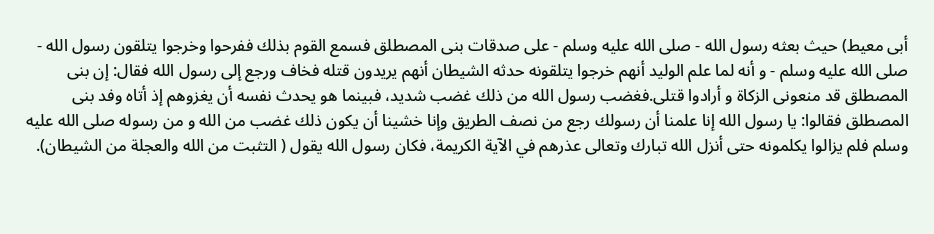أبى معيط) حيث بعثه رسول الله - صلى الله عليه وسلم - على صدقات بنى المصطلق فسمع القوم بذلك ففرحوا وخرجوا يتلقون رسول الله - صلى الله عليه وسلم - و أنه لما علم الوليد أنهم خرجوا يتلقونه حدثه الشيطان أنهم يريدون قتله فخاف ورجع إلى رسول الله فقال: إن بنى المصطلق قد منعونى الزكاة و أرادوا قتلى.فغضب رسول الله من ذلك غضب شديد، فبينما هو يحدث نفسه أن يغزوهم إذ أتاه وفد بنى المصطلق فقالوا: يا رسول الله إنا علمنا أن رسولك رجع من نصف الطريق وإنا خشينا أن يكون ذلك غضب من الله و من رسوله صلى الله عليه وسلم فلم يزالوا يكلمونه حتى أنزل الله تبارك وتعالى عذرهم في الآية الكريمة، فكان رسول الله يقول ( التثبت من الله والعجلة من الشيطان).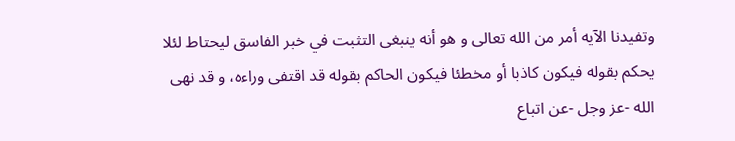وتفيدنا الآيه أمر من الله تعالى و هو أنه ينبغى التثبت في خبر الفاسق ليحتاط لئلا يحكم بقوله فيكون كاذبا أو مخطئا فيكون الحاكم بقوله قد اقتفى وراءه، و قد نهى الله -عز وجل -عن اتباع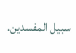سبيل المفسدين.